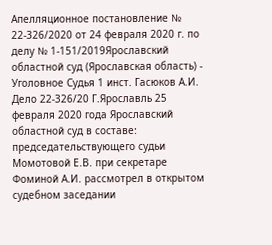Апелляционное постановление № 22-326/2020 от 24 февраля 2020 г. по делу № 1-151/2019Ярославский областной суд (Ярославская область) - Уголовное Судья 1 инст. Гасюков А.И. Дело 22-326/20 Г.Ярославль 25 февраля 2020 года Ярославский областной суд в составе: председательствующего судьи Момотовой Е.В. при секретаре Фоминой А.И. рассмотрел в открытом судебном заседании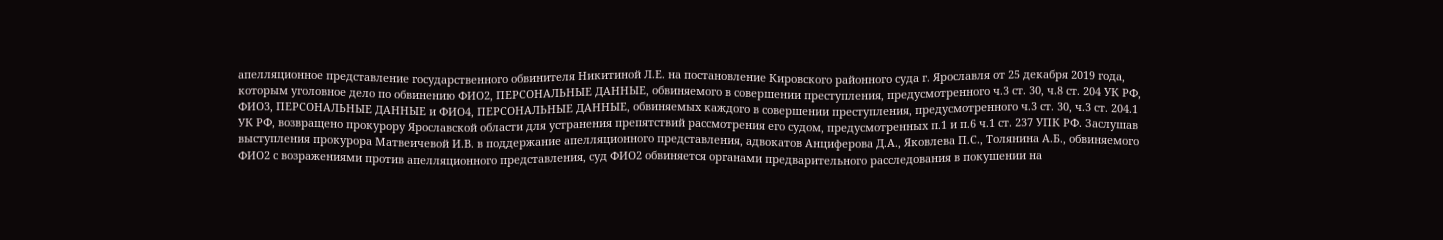апелляционное представление государственного обвинителя Никитиной Л.Е. на постановление Кировского районного суда г. Ярославля от 25 декабря 2019 года, которым уголовное дело по обвинению ФИО2, ПЕРСОНАЛЬНЫЕ ДАННЫЕ, обвиняемого в совершении преступления, предусмотренного ч.3 ст. 30, ч.8 ст. 204 УК РФ, ФИО3, ПЕРСОНАЛЬНЫЕ ДАННЫЕ и ФИО4, ПЕРСОНАЛЬНЫЕ ДАННЫЕ, обвиняемых каждого в совершении преступления, предусмотренного ч.3 ст. 30, ч.3 ст. 204.1 УК РФ, возвращено прокурору Ярославской области для устранения препятствий рассмотрения его судом, предусмотренных п.1 и п.6 ч.1 ст. 237 УПК РФ. Заслушав выступления прокурора Матвеичевой И.В. в поддержание апелляционного представления, адвокатов Анциферова Д.А., Яковлева П.С., Толянина А.Б., обвиняемого ФИО2 с возражениями против апелляционного представления, суд ФИО2 обвиняется органами предварительного расследования в покушении на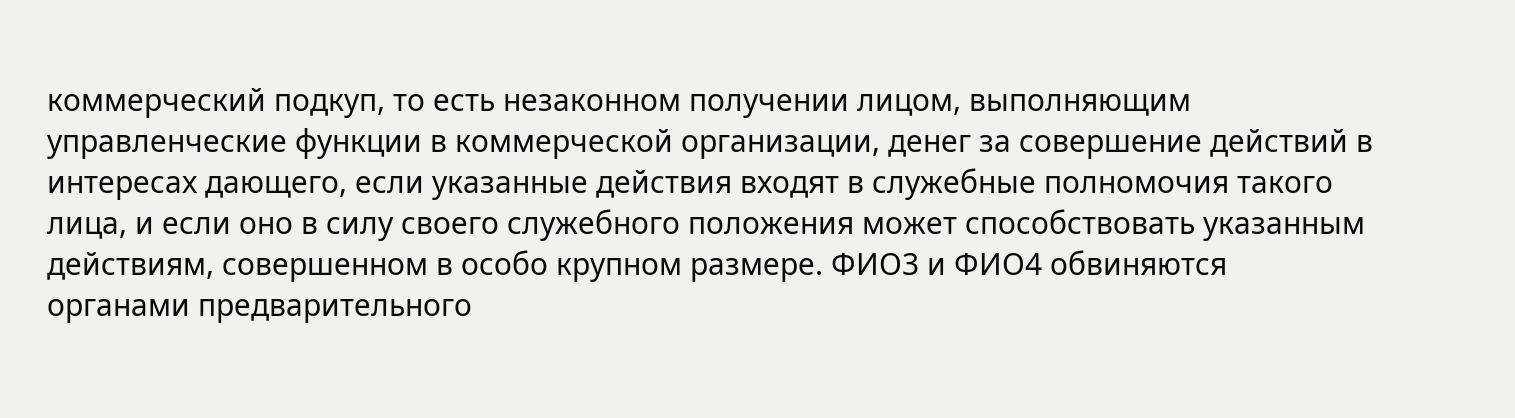коммерческий подкуп, то есть незаконном получении лицом, выполняющим управленческие функции в коммерческой организации, денег за совершение действий в интересах дающего, если указанные действия входят в служебные полномочия такого лица, и если оно в силу своего служебного положения может способствовать указанным действиям, совершенном в особо крупном размере. ФИО3 и ФИО4 обвиняются органами предварительного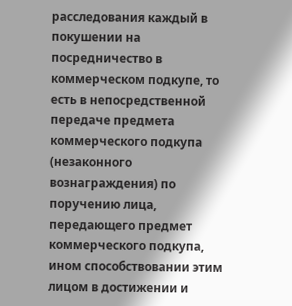расследования каждый в покушении на посредничество в коммерческом подкупе, то есть в непосредственной передаче предмета коммерческого подкупа (незаконного вознаграждения) по поручению лица, передающего предмет коммерческого подкупа, ином способствовании этим лицом в достижении и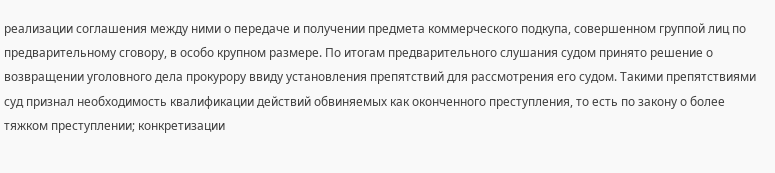реализации соглашения между ними о передаче и получении предмета коммерческого подкупа, совершенном группой лиц по предварительному сговору, в особо крупном размере. По итогам предварительного слушания судом принято решение о возвращении уголовного дела прокурору ввиду установления препятствий для рассмотрения его судом. Такими препятствиями суд признал необходимость квалификации действий обвиняемых как оконченного преступления, то есть по закону о более тяжком преступлении; конкретизации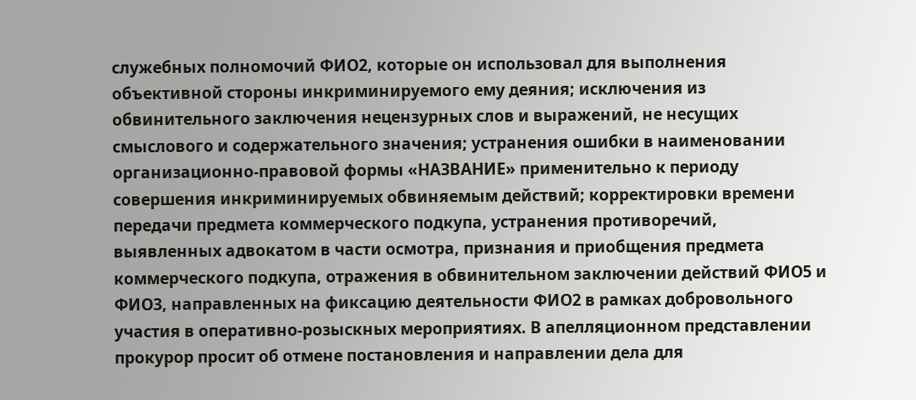служебных полномочий ФИО2, которые он использовал для выполнения объективной стороны инкриминируемого ему деяния; исключения из обвинительного заключения нецензурных слов и выражений, не несущих смыслового и содержательного значения; устранения ошибки в наименовании организационно-правовой формы «НАЗВАНИЕ» применительно к периоду совершения инкриминируемых обвиняемым действий; корректировки времени передачи предмета коммерческого подкупа, устранения противоречий, выявленных адвокатом в части осмотра, признания и приобщения предмета коммерческого подкупа, отражения в обвинительном заключении действий ФИО5 и ФИО3, направленных на фиксацию деятельности ФИО2 в рамках добровольного участия в оперативно-розыскных мероприятиях. В апелляционном представлении прокурор просит об отмене постановления и направлении дела для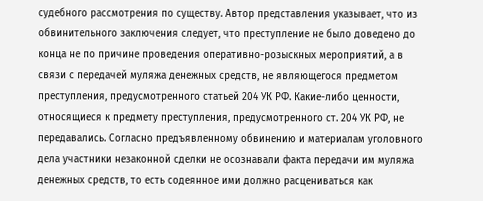судебного рассмотрения по существу. Автор представления указывает, что из обвинительного заключения следует, что преступление не было доведено до конца не по причине проведения оперативно-розыскных мероприятий, а в связи с передачей муляжа денежных средств, не являющегося предметом преступления, предусмотренного статьей 204 УК РФ. Какие-либо ценности, относящиеся к предмету преступления, предусмотренного ст. 204 УК РФ, не передавались. Согласно предъявленному обвинению и материалам уголовного дела участники незаконной сделки не осознавали факта передачи им муляжа денежных средств, то есть содеянное ими должно расцениваться как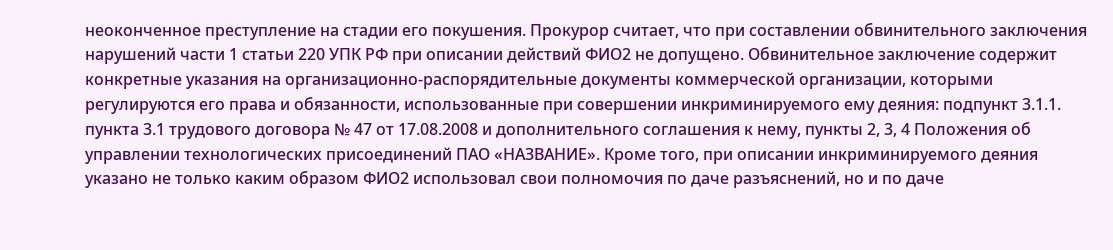неоконченное преступление на стадии его покушения. Прокурор считает, что при составлении обвинительного заключения нарушений части 1 статьи 220 УПК РФ при описании действий ФИО2 не допущено. Обвинительное заключение содержит конкретные указания на организационно-распорядительные документы коммерческой организации, которыми регулируются его права и обязанности, использованные при совершении инкриминируемого ему деяния: подпункт 3.1.1. пункта 3.1 трудового договора № 47 от 17.08.2008 и дополнительного соглашения к нему, пункты 2, 3, 4 Положения об управлении технологических присоединений ПАО «НАЗВАНИЕ». Кроме того, при описании инкриминируемого деяния указано не только каким образом ФИО2 использовал свои полномочия по даче разъяснений, но и по даче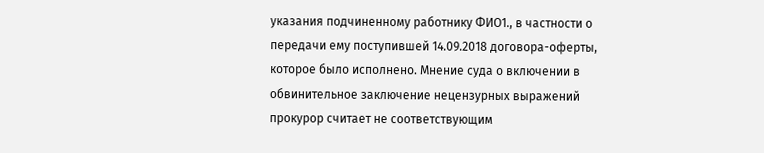указания подчиненному работнику ФИО1., в частности о передачи ему поступившей 14.09.2018 договора-оферты, которое было исполнено. Мнение суда о включении в обвинительное заключение нецензурных выражений прокурор считает не соответствующим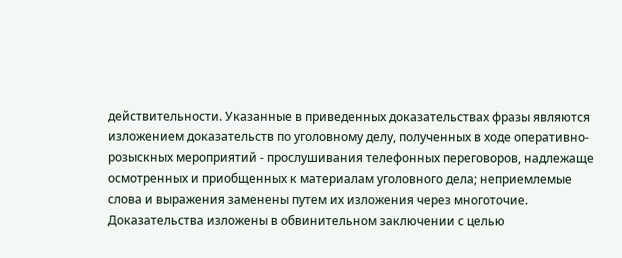действительности. Указанные в приведенных доказательствах фразы являются изложением доказательств по уголовному делу, полученных в ходе оперативно-розыскных мероприятий - прослушивания телефонных переговоров, надлежаще осмотренных и приобщенных к материалам уголовного дела; неприемлемые слова и выражения заменены путем их изложения через многоточие. Доказательства изложены в обвинительном заключении с целью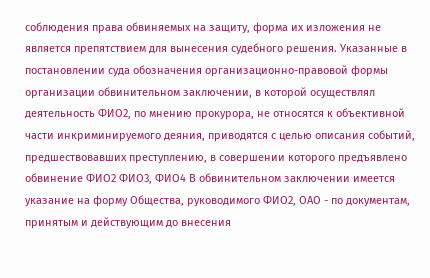соблюдения права обвиняемых на защиту, форма их изложения не является препятствием для вынесения судебного решения. Указанные в постановлении суда обозначения организационно-правовой формы организации обвинительном заключении, в которой осуществлял деятельность ФИО2, по мнению прокурора, не относятся к объективной части инкриминируемого деяния, приводятся с целью описания событий, предшествовавших преступлению, в совершении которого предъявлено обвинение ФИО2 ФИО3, ФИО4 В обвинительном заключении имеется указание на форму Общества, руководимого ФИО2, ОАО - по документам, принятым и действующим до внесения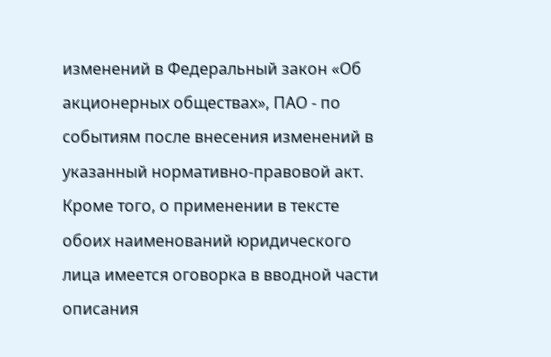изменений в Федеральный закон «Об акционерных обществах», ПАО - по событиям после внесения изменений в указанный нормативно-правовой акт. Кроме того, о применении в тексте обоих наименований юридического лица имеется оговорка в вводной части описания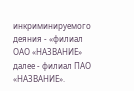инкриминируемого деяния - «филиал ОАО «НАЗВАНИЕ» далее - филиал ПАО «НАЗВАНИЕ».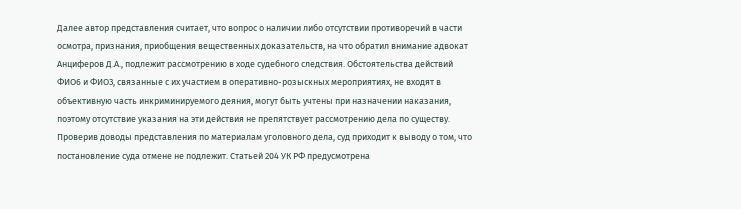Далее автор представления считает, что вопрос о наличии либо отсутствии противоречий в части осмотра, признания, приобщения вещественных доказательств, на что обратил внимание адвокат Анциферов Д.А., подлежит рассмотрению в ходе судебного следствия. Обстоятельства действий ФИО6 и ФИО3, связанные с их участием в оперативно-розыскных мероприятиях, не входят в объективную часть инкриминируемого деяния, могут быть учтены при назначении наказания, поэтому отсутствие указания на эти действия не препятствует рассмотрению дела по существу. Проверив доводы представления по материалам уголовного дела, суд приходит к выводу о том, что постановление суда отмене не подлежит. Статьей 204 УК РФ предусмотрена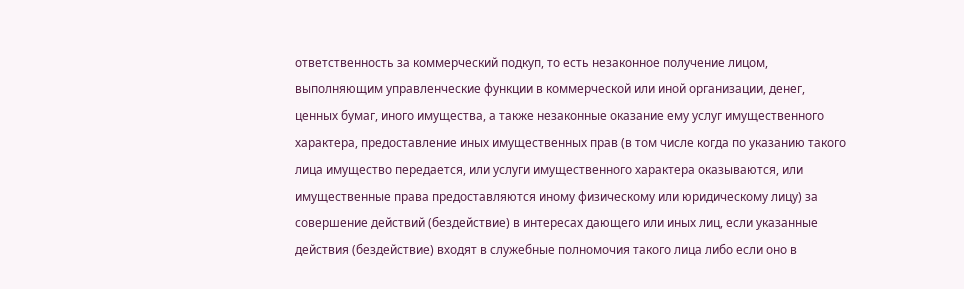ответственность за коммерческий подкуп, то есть незаконное получение лицом, выполняющим управленческие функции в коммерческой или иной организации, денег, ценных бумаг, иного имущества, а также незаконные оказание ему услуг имущественного характера, предоставление иных имущественных прав (в том числе когда по указанию такого лица имущество передается, или услуги имущественного характера оказываются, или имущественные права предоставляются иному физическому или юридическому лицу) за совершение действий (бездействие) в интересах дающего или иных лиц, если указанные действия (бездействие) входят в служебные полномочия такого лица либо если оно в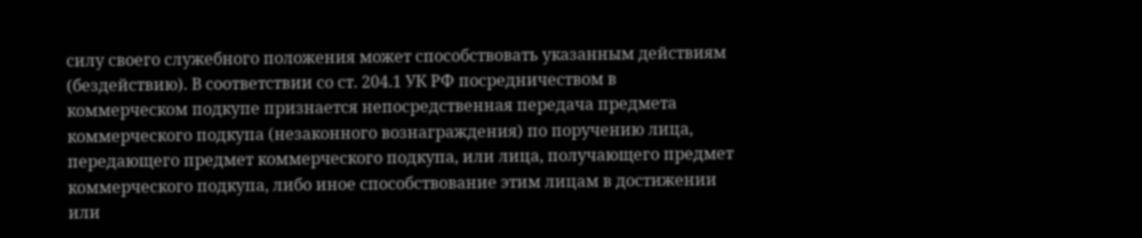силу своего служебного положения может способствовать указанным действиям (бездействию). В соответствии со ст. 204.1 УК РФ посредничеством в коммерческом подкупе признается непосредственная передача предмета коммерческого подкупа (незаконного вознаграждения) по поручению лица, передающего предмет коммерческого подкупа, или лица, получающего предмет коммерческого подкупа, либо иное способствование этим лицам в достижении или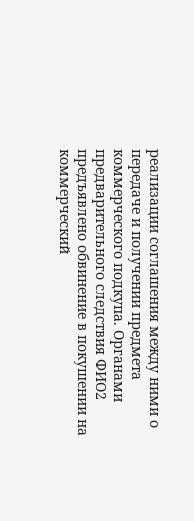реализации соглашения между ними о передаче и получении предмета коммерческого подкупа. Органами предварительного следствия ФИО2 предъявлено обвинение в покушении на коммерческий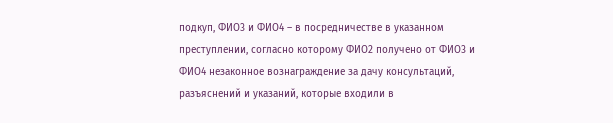подкуп, ФИО3 и ФИО4 – в посредничестве в указанном преступлении, согласно которому ФИО2 получено от ФИО3 и ФИО4 незаконное вознаграждение за дачу консультаций, разъяснений и указаний, которые входили в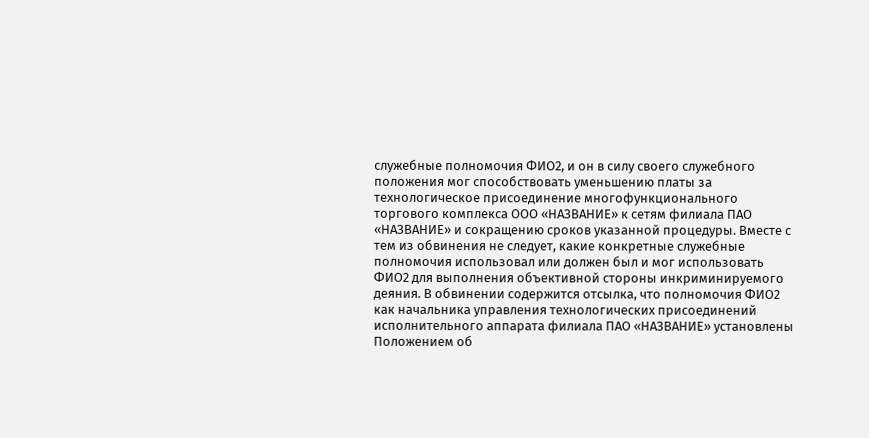служебные полномочия ФИО2, и он в силу своего служебного положения мог способствовать уменьшению платы за технологическое присоединение многофункционального торгового комплекса ООО «НАЗВАНИЕ» к сетям филиала ПАО «НАЗВАНИЕ» и сокращению сроков указанной процедуры. Вместе с тем из обвинения не следует, какие конкретные служебные полномочия использовал или должен был и мог использовать ФИО2 для выполнения объективной стороны инкриминируемого деяния. В обвинении содержится отсылка, что полномочия ФИО2 как начальника управления технологических присоединений исполнительного аппарата филиала ПАО «НАЗВАНИЕ» установлены Положением об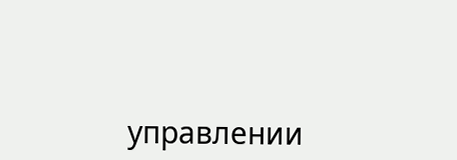управлении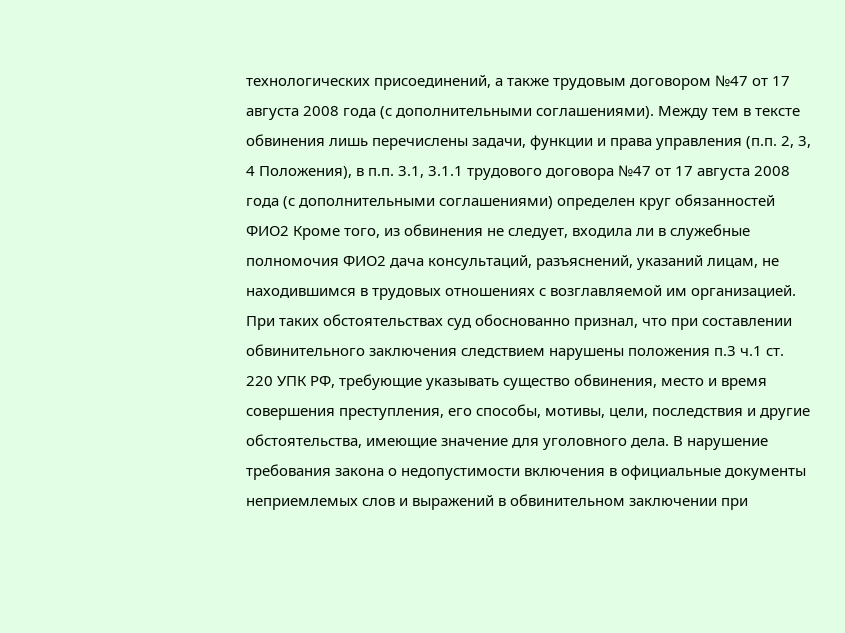технологических присоединений, а также трудовым договором №47 от 17 августа 2008 года (с дополнительными соглашениями). Между тем в тексте обвинения лишь перечислены задачи, функции и права управления (п.п. 2, 3, 4 Положения), в п.п. 3.1, 3.1.1 трудового договора №47 от 17 августа 2008 года (с дополнительными соглашениями) определен круг обязанностей ФИО2 Кроме того, из обвинения не следует, входила ли в служебные полномочия ФИО2 дача консультаций, разъяснений, указаний лицам, не находившимся в трудовых отношениях с возглавляемой им организацией. При таких обстоятельствах суд обоснованно признал, что при составлении обвинительного заключения следствием нарушены положения п.3 ч.1 ст. 220 УПК РФ, требующие указывать существо обвинения, место и время совершения преступления, его способы, мотивы, цели, последствия и другие обстоятельства, имеющие значение для уголовного дела. В нарушение требования закона о недопустимости включения в официальные документы неприемлемых слов и выражений в обвинительном заключении при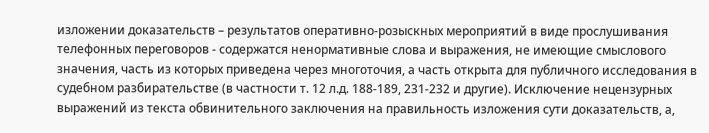изложении доказательств – результатов оперативно-розыскных мероприятий в виде прослушивания телефонных переговоров - содержатся ненормативные слова и выражения, не имеющие смыслового значения, часть из которых приведена через многоточия, а часть открыта для публичного исследования в судебном разбирательстве (в частности т. 12 л.д. 188-189, 231-232 и другие). Исключение нецензурных выражений из текста обвинительного заключения на правильность изложения сути доказательств, а,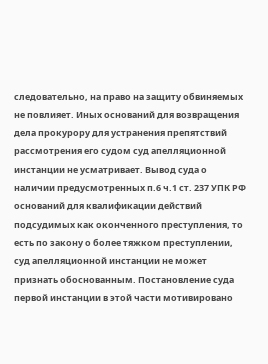следовательно, на право на защиту обвиняемых не повлияет. Иных оснований для возвращения дела прокурору для устранения препятствий рассмотрения его судом суд апелляционной инстанции не усматривает. Вывод суда о наличии предусмотренных п.6 ч.1 ст. 237 УПК РФ оснований для квалификации действий подсудимых как оконченного преступления, то есть по закону о более тяжком преступлении, суд апелляционной инстанции не может признать обоснованным. Постановление суда первой инстанции в этой части мотивировано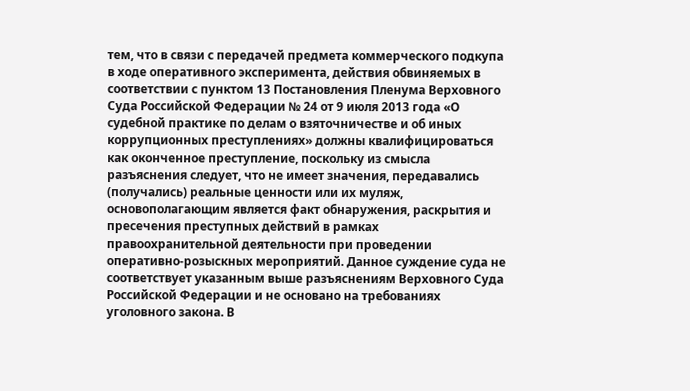тем, что в связи с передачей предмета коммерческого подкупа в ходе оперативного эксперимента, действия обвиняемых в соответствии с пунктом 13 Постановления Пленума Верховного Суда Российской Федерации № 24 от 9 июля 2013 года «О судебной практике по делам о взяточничестве и об иных коррупционных преступлениях» должны квалифицироваться как оконченное преступление, поскольку из смысла разъяснения следует, что не имеет значения, передавались (получались) реальные ценности или их муляж, основополагающим является факт обнаружения, раскрытия и пресечения преступных действий в рамках правоохранительной деятельности при проведении оперативно-розыскных мероприятий. Данное суждение суда не соответствует указанным выше разъяснениям Верховного Суда Российской Федерации и не основано на требованиях уголовного закона. В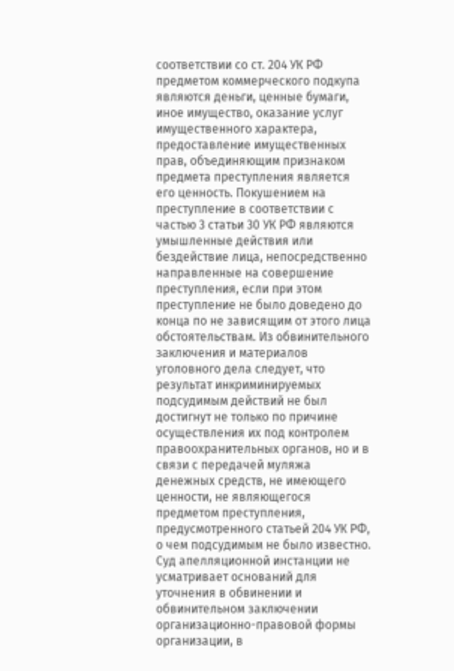соответствии со ст. 204 УК РФ предметом коммерческого подкупа являются деньги, ценные бумаги, иное имущество, оказание услуг имущественного характера, предоставление имущественных прав, объединяющим признаком предмета преступления является его ценность. Покушением на преступление в соответствии с частью 3 статьи 30 УК РФ являются умышленные действия или бездействие лица, непосредственно направленные на совершение преступления, если при этом преступление не было доведено до конца по не зависящим от этого лица обстоятельствам. Из обвинительного заключения и материалов уголовного дела следует, что результат инкриминируемых подсудимым действий не был достигнут не только по причине осуществления их под контролем правоохранительных органов, но и в связи с передачей муляжа денежных средств, не имеющего ценности, не являющегося предметом преступления, предусмотренного статьей 204 УК РФ, о чем подсудимым не было известно. Суд апелляционной инстанции не усматривает оснований для уточнения в обвинении и обвинительном заключении организационно-правовой формы организации, в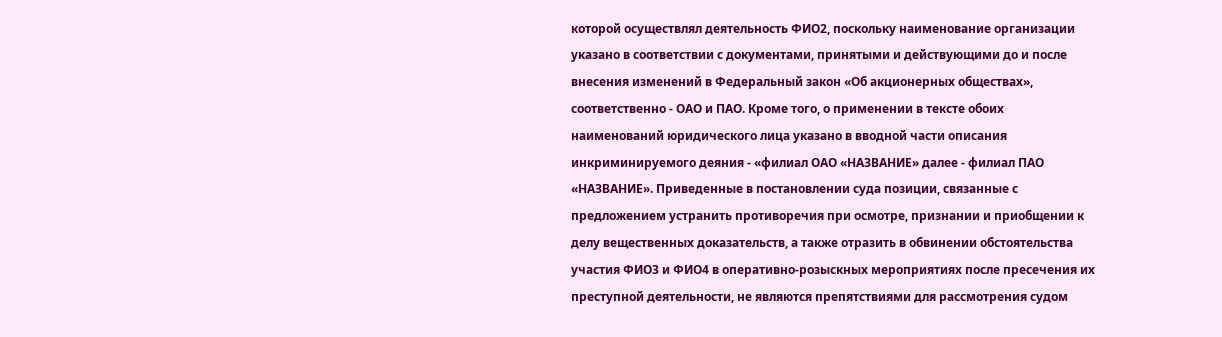которой осуществлял деятельность ФИО2, поскольку наименование организации указано в соответствии с документами, принятыми и действующими до и после внесения изменений в Федеральный закон «Об акционерных обществах», соответственно - ОАО и ПАО. Кроме того, о применении в тексте обоих наименований юридического лица указано в вводной части описания инкриминируемого деяния - «филиал ОАО «НАЗВАНИЕ» далее - филиал ПАО «НАЗВАНИЕ». Приведенные в постановлении суда позиции, связанные с предложением устранить противоречия при осмотре, признании и приобщении к делу вещественных доказательств, а также отразить в обвинении обстоятельства участия ФИО3 и ФИО4 в оперативно-розыскных мероприятиях после пресечения их преступной деятельности, не являются препятствиями для рассмотрения судом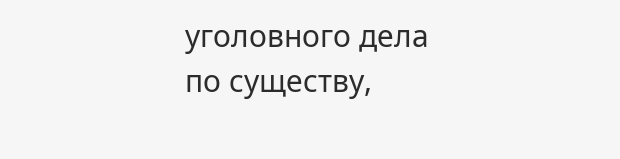уголовного дела по существу,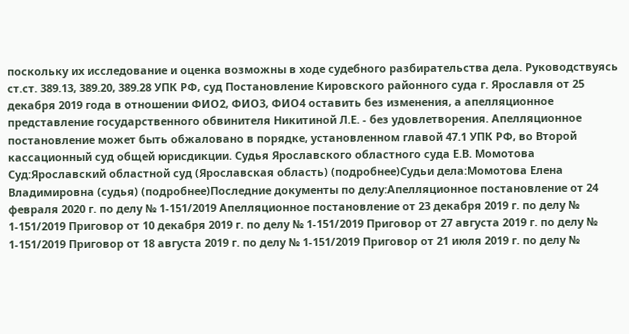поскольку их исследование и оценка возможны в ходе судебного разбирательства дела. Руководствуясь ст.ст. 389.13, 389.20, 389.28 УПК РФ, суд Постановление Кировского районного суда г. Ярославля от 25 декабря 2019 года в отношении ФИО2, ФИО3, ФИО4 оставить без изменения, а апелляционное представление государственного обвинителя Никитиной Л.Е. - без удовлетворения. Апелляционное постановление может быть обжаловано в порядке, установленном главой 47.1 УПК РФ, во Второй кассационный суд общей юрисдикции. Судья Ярославского областного суда Е.В. Момотова Суд:Ярославский областной суд (Ярославская область) (подробнее)Судьи дела:Момотова Елена Владимировна (судья) (подробнее)Последние документы по делу:Апелляционное постановление от 24 февраля 2020 г. по делу № 1-151/2019 Апелляционное постановление от 23 декабря 2019 г. по делу № 1-151/2019 Приговор от 10 декабря 2019 г. по делу № 1-151/2019 Приговор от 27 августа 2019 г. по делу № 1-151/2019 Приговор от 18 августа 2019 г. по делу № 1-151/2019 Приговор от 21 июля 2019 г. по делу №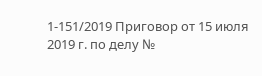1-151/2019 Приговор от 15 июля 2019 г. по делу №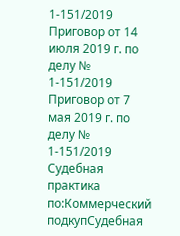1-151/2019 Приговор от 14 июля 2019 г. по делу № 1-151/2019 Приговор от 7 мая 2019 г. по делу № 1-151/2019 Судебная практика по:Коммерческий подкупСудебная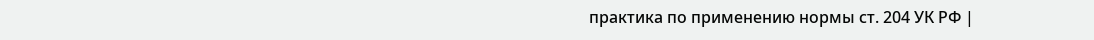практика по применению нормы ст. 204 УК РФ |